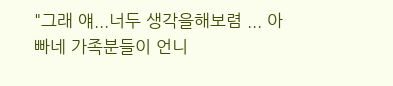"그래 얘...너두 생각을해보렴 ... 아빠네 가족분들이 언니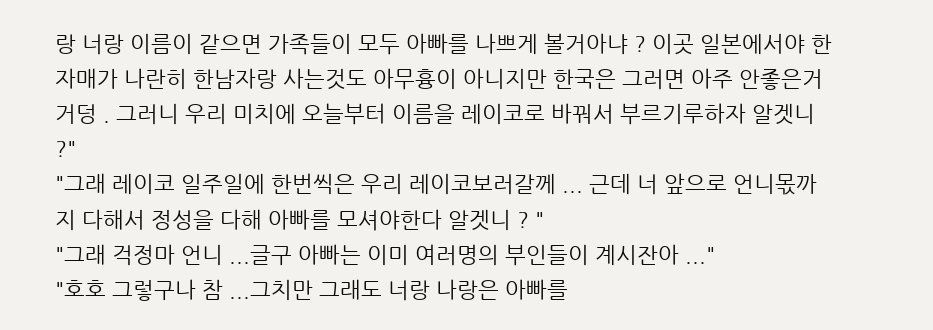랑 너랑 이름이 같으면 가족들이 모두 아빠를 나쁘게 볼거아냐 ? 이곳 일본에서야 한 자매가 나란히 한남자랑 사는것도 아무흉이 아니지만 한국은 그러면 아주 안좋은거거덩 . 그러니 우리 미치에 오늘부터 이름을 레이코로 바꿔서 부르기루하자 알겟니 ?"
"그래 레이코 일주일에 한번씩은 우리 레이코보러갈께 ... 근데 너 앞으로 언니몫까지 다해서 정성을 다해 아빠를 모셔야한다 알겟니 ? "
"그래 걱정마 언니 ...글구 아빠는 이미 여러명의 부인들이 계시잔아 ..."
"호호 그렇구나 참 ...그치만 그래도 너랑 나랑은 아빠를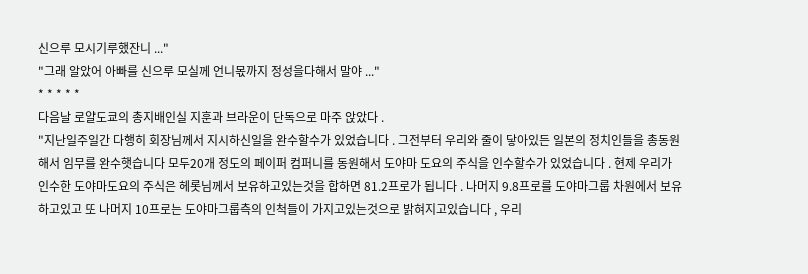신으루 모시기루했잔니 ..."
"그래 알았어 아빠를 신으루 모실께 언니몫까지 정성을다해서 말야 ..."
* * * * *
다음날 로얄도쿄의 총지배인실 지훈과 브라운이 단독으로 마주 앉았다 .
"지난일주일간 다행히 회장님께서 지시하신일을 완수할수가 있었습니다 . 그전부터 우리와 줄이 닿아있든 일본의 정치인들을 총동원해서 임무를 완수햇습니다 모두20개 정도의 페이퍼 컴퍼니를 동원해서 도야마 도요의 주식을 인수할수가 있었습니다 . 현제 우리가 인수한 도야마도요의 주식은 헤롯님께서 보유하고있는것을 합하면 81.2프로가 됩니다 . 나머지 9.8프로를 도야마그룹 차원에서 보유하고있고 또 나머지 10프로는 도야마그룹측의 인척들이 가지고있는것으로 밝혀지고있습니다 , 우리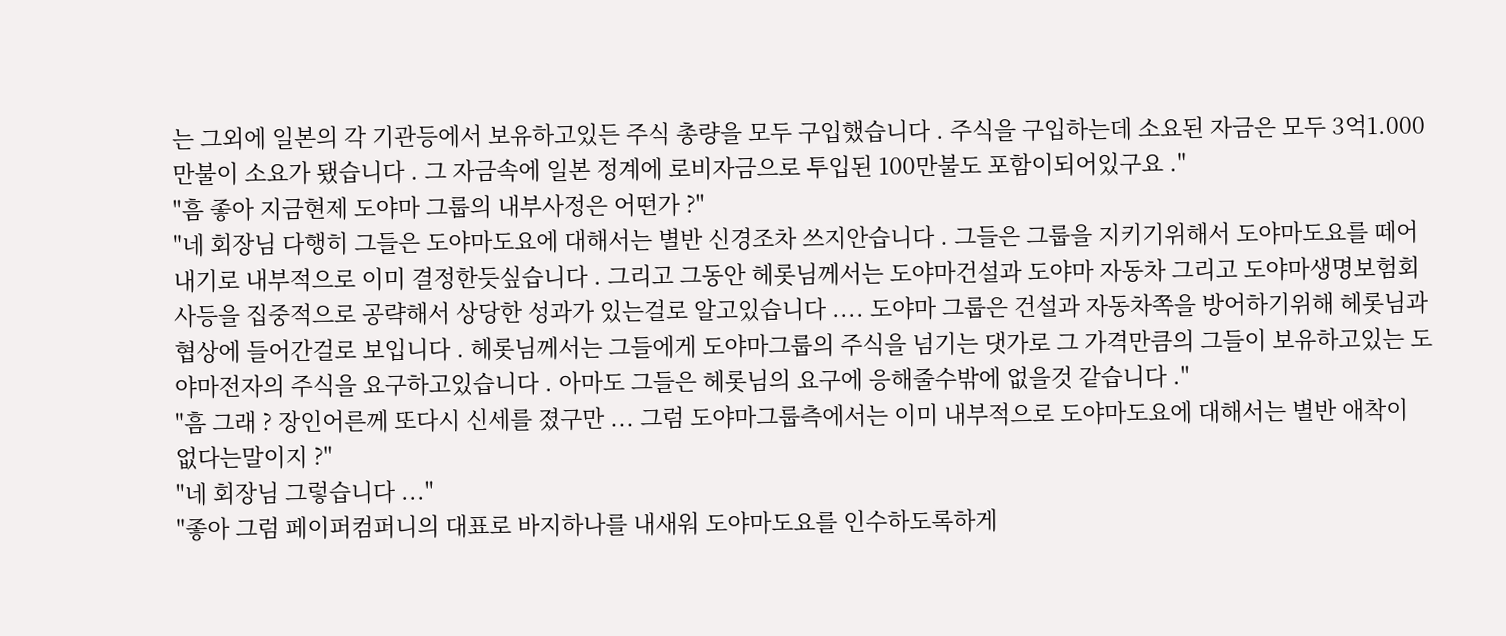는 그외에 일본의 각 기관등에서 보유하고있든 주식 총량을 모두 구입했습니다 . 주식을 구입하는데 소요된 자금은 모두 3억1.000만불이 소요가 됐습니다 . 그 자금속에 일본 정계에 로비자금으로 투입된 100만불도 포함이되어있구요 ."
"흠 좋아 지금현제 도야마 그룹의 내부사정은 어떤가 ?"
"네 회장님 다행히 그들은 도야마도요에 대해서는 별반 신경조차 쓰지안습니다 . 그들은 그룹을 지키기위해서 도야마도요를 떼어내기로 내부적으로 이미 결정한듯싶습니다 . 그리고 그동안 헤롯님께서는 도야마건설과 도야마 자동차 그리고 도야마생명보험회사등을 집중적으로 공략해서 상당한 성과가 있는걸로 알고있습니다 .... 도야마 그룹은 건설과 자동차쪽을 방어하기위해 헤롯님과 협상에 들어간걸로 보입니다 . 헤롯님께서는 그들에게 도야마그룹의 주식을 넘기는 댓가로 그 가격만큼의 그들이 보유하고있는 도야마전자의 주식을 요구하고있습니다 . 아마도 그들은 헤롯님의 요구에 응해줄수밖에 없을것 같습니다 ."
"흠 그래 ? 장인어른께 또다시 신세를 졌구만 ... 그럼 도야마그룹측에서는 이미 내부적으로 도야마도요에 대해서는 별반 애착이 없다는말이지 ?"
"네 회장님 그렇습니다 ..."
"좋아 그럼 페이퍼컴퍼니의 대표로 바지하나를 내새워 도야마도요를 인수하도록하게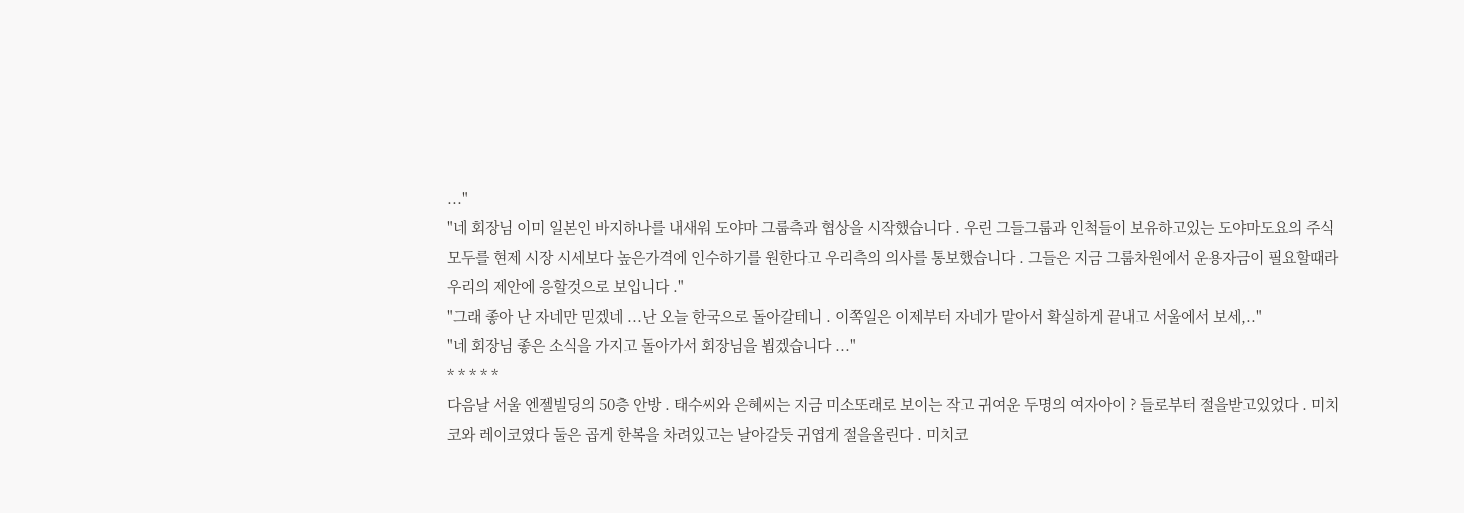..."
"네 회장님 이미 일본인 바지하나를 내새워 도야마 그룹측과 협상을 시작했습니다 . 우린 그들그룹과 인척들이 보유하고있는 도야마도요의 주식 모두를 현제 시장 시세보다 높은가격에 인수하기를 원한다고 우리측의 의사를 통보했습니다 . 그들은 지금 그룹차원에서 운용자금이 필요할때라 우리의 제안에 응할것으로 보입니다 ."
"그래 좋아 난 자네만 믿겠네 ...난 오늘 한국으로 돌아갈테니 . 이쪽일은 이제부터 자네가 맡아서 확실하게 끝내고 서울에서 보세,.."
"네 회장님 좋은 소식을 가지고 돌아가서 회장님을 뵙겠습니다 ..."
* * * * *
다음날 서울 엔젤빌딩의 50층 안방 . 태수씨와 은혜씨는 지금 미소또래로 보이는 작고 귀여운 두명의 여자아이 ? 들로부터 절을받고있었다 . 미치코와 레이코였다 둘은 곱게 한복을 차려있고는 날아갈듯 귀엽게 절을올린다 . 미치코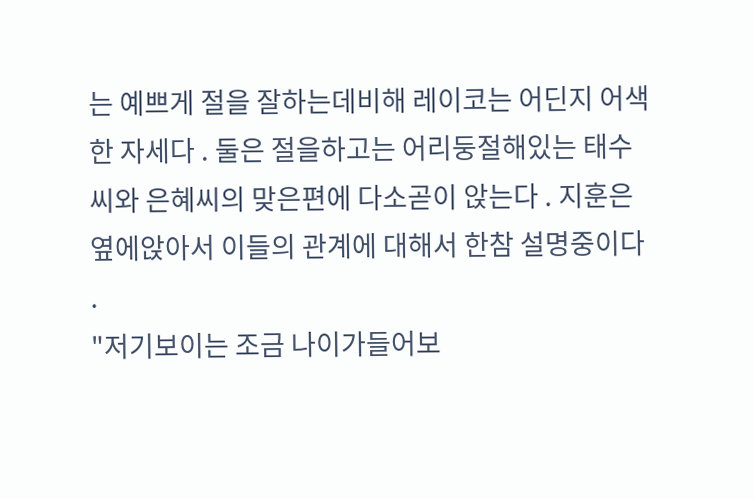는 예쁘게 절을 잘하는데비해 레이코는 어딘지 어색한 자세다 . 둘은 절을하고는 어리둥절해있는 태수씨와 은혜씨의 맞은편에 다소곧이 앉는다 . 지훈은 옆에앉아서 이들의 관계에 대해서 한참 설명중이다 .
"저기보이는 조금 나이가들어보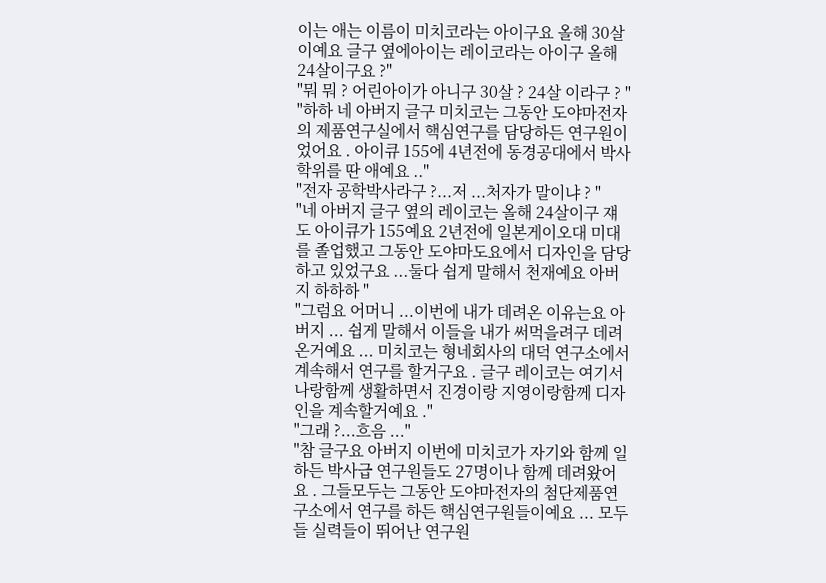이는 애는 이름이 미치코라는 아이구요 올해 30살이예요 글구 옆에아이는 레이코라는 아이구 올해 24살이구요 ?"
"뭐 뭐 ? 어린아이가 아니구 30살 ? 24살 이라구 ? "
"하하 네 아버지 글구 미치코는 그동안 도야마전자의 제품연구실에서 핵심연구를 담당하든 연구원이었어요 . 아이큐 155에 4년전에 동경공대에서 박사학위를 딴 애예요 .."
"전자 공학박사라구 ?...저 ...처자가 말이냐 ? "
"네 아버지 글구 옆의 레이코는 올해 24살이구 쟤도 아이큐가 155예요 2년전에 일본게이오대 미대를 졸업했고 그동안 도야마도요에서 디자인을 담당하고 있었구요 ...둘다 쉽게 말해서 천재예요 아버지 하하하 "
"그럼요 어머니 ...이번에 내가 데려온 이유는요 아버지 ... 쉽게 말해서 이들을 내가 써먹을려구 데려온거예요 ... 미치코는 형네회사의 대덕 연구소에서 계속해서 연구를 할거구요 . 글구 레이코는 여기서 나랑함께 생활하면서 진경이랑 지영이랑함께 디자인을 계속할거예요 ."
"그래 ?...흐음 ..."
"참 글구요 아버지 이번에 미치코가 자기와 함께 일하든 박사급 연구원들도 27명이나 함께 데려왔어요 . 그들모두는 그동안 도야마전자의 첨단제품연구소에서 연구를 하든 핵심연구원들이예요 ... 모두들 실력들이 뛰어난 연구원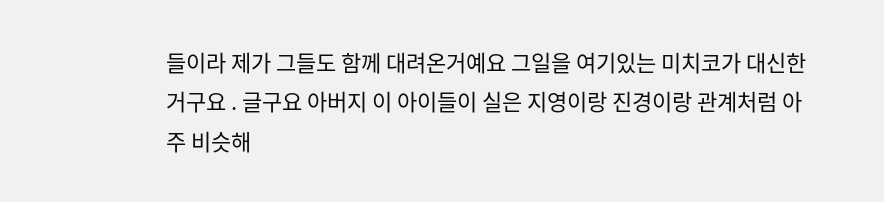들이라 제가 그들도 함께 대려온거예요 그일을 여기있는 미치코가 대신한거구요 . 글구요 아버지 이 아이들이 실은 지영이랑 진경이랑 관계처럼 아주 비슷해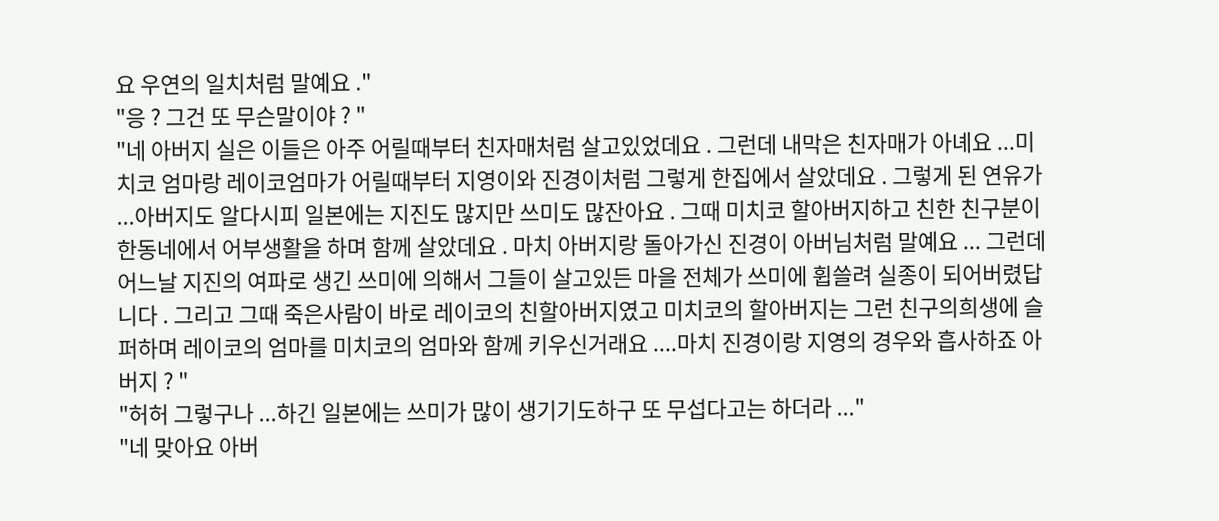요 우연의 일치처럼 말예요 ."
"응 ? 그건 또 무슨말이야 ? "
"네 아버지 실은 이들은 아주 어릴때부터 친자매처럼 살고있었데요 . 그런데 내막은 친자매가 아녜요 ...미치코 엄마랑 레이코엄마가 어릴때부터 지영이와 진경이처럼 그렇게 한집에서 살았데요 . 그렇게 된 연유가 ...아버지도 알다시피 일본에는 지진도 많지만 쓰미도 많잔아요 . 그때 미치코 할아버지하고 친한 친구분이 한동네에서 어부생활을 하며 함께 살았데요 . 마치 아버지랑 돌아가신 진경이 아버님처럼 말예요 ... 그런데 어느날 지진의 여파로 생긴 쓰미에 의해서 그들이 살고있든 마을 전체가 쓰미에 휩쓸려 실종이 되어버렸답니다 . 그리고 그때 죽은사람이 바로 레이코의 친할아버지였고 미치코의 할아버지는 그런 친구의희생에 슬퍼하며 레이코의 엄마를 미치코의 엄마와 함께 키우신거래요 ....마치 진경이랑 지영의 경우와 흡사하죠 아버지 ? "
"허허 그렇구나 ...하긴 일본에는 쓰미가 많이 생기기도하구 또 무섭다고는 하더라 ..."
"네 맞아요 아버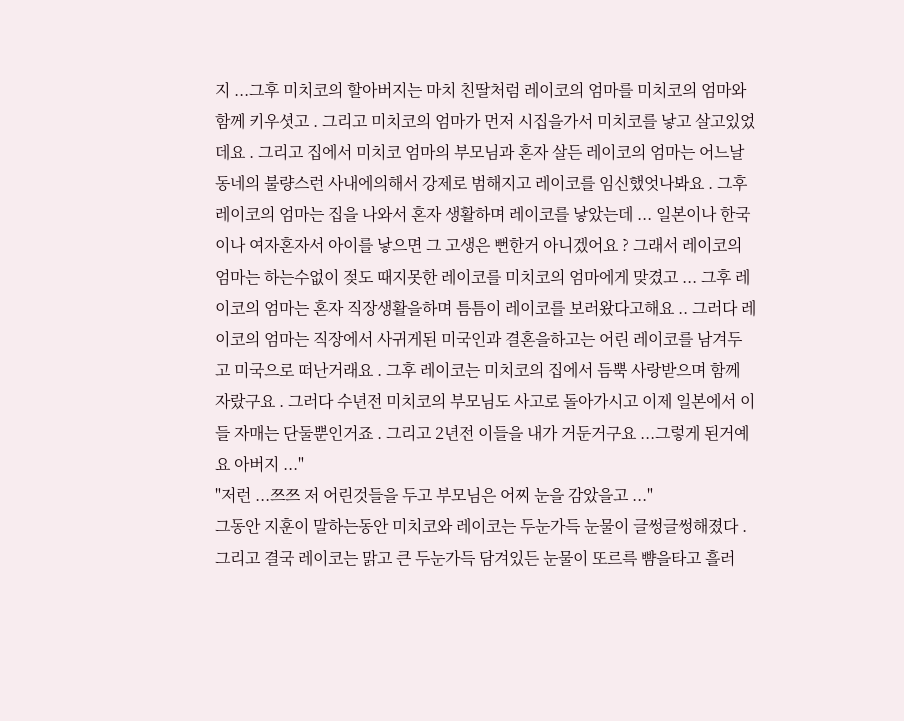지 ...그후 미치코의 할아버지는 마치 친딸처럼 레이코의 엄마를 미치코의 엄마와 함께 키우셧고 . 그리고 미치코의 엄마가 먼저 시집을가서 미치코를 낳고 살고있었데요 . 그리고 집에서 미치코 엄마의 부모님과 혼자 살든 레이코의 엄마는 어느날 동네의 불량스런 사내에의해서 강제로 범해지고 레이코를 임신했엇나봐요 . 그후 레이코의 엄마는 집을 나와서 혼자 생활하며 레이코를 낳았는데 ... 일본이나 한국이나 여자혼자서 아이를 낳으면 그 고생은 뻔한거 아니겠어요 ? 그래서 레이코의 엄마는 하는수없이 젖도 때지못한 레이코를 미치코의 엄마에게 맞겼고 ... 그후 레이코의 엄마는 혼자 직장생활을하며 틈틈이 레이코를 보러왔다고해요 .. 그러다 레이코의 엄마는 직장에서 사귀게된 미국인과 결혼을하고는 어린 레이코를 남겨두고 미국으로 떠난거래요 . 그후 레이코는 미치코의 집에서 듬뿍 사랑받으며 함께 자랐구요 . 그러다 수년전 미치코의 부모님도 사고로 돌아가시고 이제 일본에서 이들 자매는 단둘뿐인거죠 . 그리고 2년전 이들을 내가 거둔거구요 ...그렇게 된거예요 아버지 ..."
"저런 ...쯔쯔 저 어린것들을 두고 부모님은 어찌 눈을 감았을고 ..."
그동안 지훈이 말하는동안 미치코와 레이코는 두눈가득 눈물이 글썽글썽해졌다 . 그리고 결국 레이코는 맑고 큰 두눈가득 담겨있든 눈물이 또르륵 뺨을타고 흘러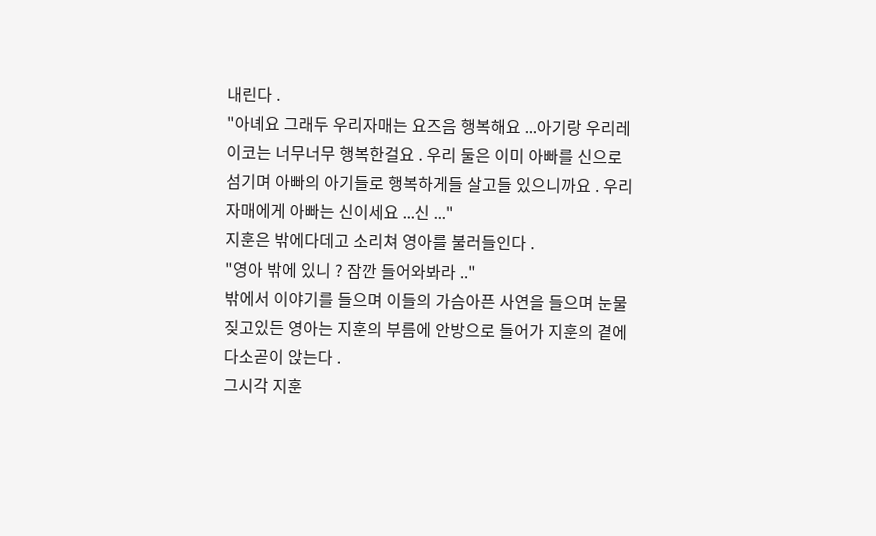내린다 .
"아녜요 그래두 우리자매는 요즈음 행복해요 ...아기랑 우리레이코는 너무너무 행복한걸요 . 우리 둘은 이미 아빠를 신으로 섬기며 아빠의 아기들로 행복하게들 살고들 있으니까요 . 우리자매에게 아빠는 신이세요 ...신 ..."
지훈은 밖에다데고 소리쳐 영아를 불러들인다 .
"영아 밖에 있니 ? 잠깐 들어와봐라 .."
밖에서 이야기를 들으며 이들의 가슴아픈 사연을 들으며 눈물짖고있든 영아는 지훈의 부름에 안방으로 들어가 지훈의 곁에 다소곧이 앉는다 .
그시각 지훈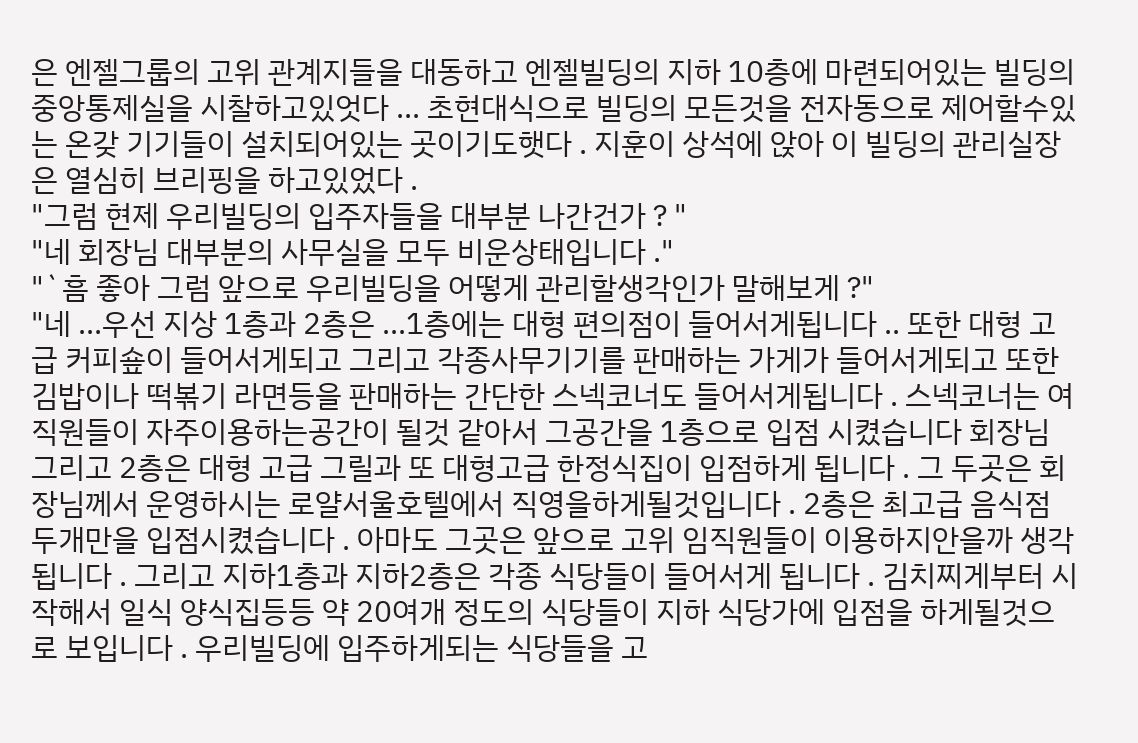은 엔젤그룹의 고위 관계지들을 대동하고 엔젤빌딩의 지하 10층에 마련되어있는 빌딩의 중앙통제실을 시찰하고있엇다 ... 초현대식으로 빌딩의 모든것을 전자동으로 제어할수있는 온갖 기기들이 설치되어있는 곳이기도햇다 . 지훈이 상석에 앉아 이 빌딩의 관리실장은 열심히 브리핑을 하고있었다 .
"그럼 현제 우리빌딩의 입주자들을 대부분 나간건가 ? "
"네 회장님 대부분의 사무실을 모두 비운상태입니다 ."
"`흠 좋아 그럼 앞으로 우리빌딩을 어떻게 관리할생각인가 말해보게 ?"
"네 ...우선 지상 1층과 2층은 ...1층에는 대형 편의점이 들어서게됩니다 .. 또한 대형 고급 커피숖이 들어서게되고 그리고 각종사무기기를 판매하는 가게가 들어서게되고 또한 김밥이나 떡볶기 라면등을 판매하는 간단한 스넥코너도 들어서게됩니다 . 스넥코너는 여직원들이 자주이용하는공간이 될것 같아서 그공간을 1층으로 입점 시켰습니다 회장님 그리고 2층은 대형 고급 그릴과 또 대형고급 한정식집이 입점하게 됩니다 . 그 두곳은 회장님께서 운영하시는 로얄서울호텔에서 직영을하게될것입니다 . 2층은 최고급 음식점 두개만을 입점시켰습니다 . 아마도 그곳은 앞으로 고위 임직원들이 이용하지안을까 생각됩니다 . 그리고 지하1층과 지하2층은 각종 식당들이 들어서게 됩니다 . 김치찌게부터 시작해서 일식 양식집등등 약 20여개 정도의 식당들이 지하 식당가에 입점을 하게될것으로 보입니다 . 우리빌딩에 입주하게되는 식당들을 고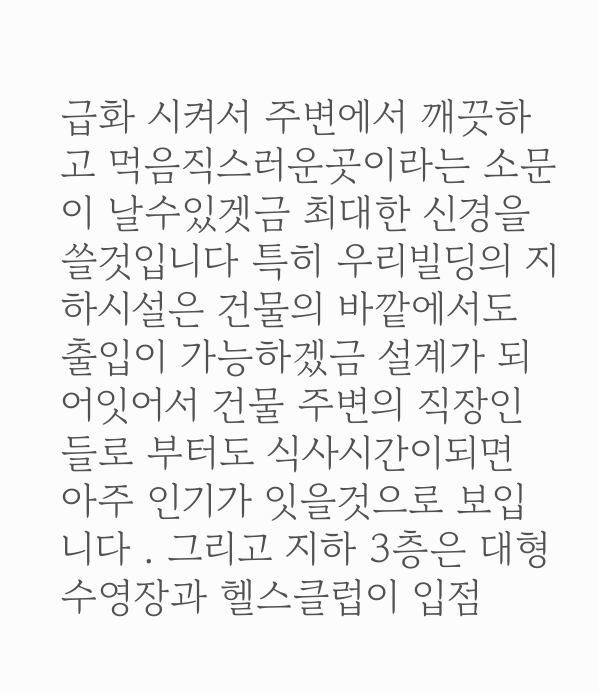급화 시켜서 주변에서 깨끗하고 먹음직스러운곳이라는 소문이 날수있겟금 최대한 신경을 쓸것입니다 특히 우리빌딩의 지하시설은 건물의 바깥에서도 출입이 가능하겠금 설계가 되어잇어서 건물 주변의 직장인들로 부터도 식사시간이되면 아주 인기가 잇을것으로 보입니다 . 그리고 지하 3층은 대형 수영장과 헬스클럽이 입점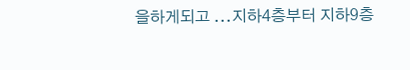을하게되고 ...지하4층부터 지하9층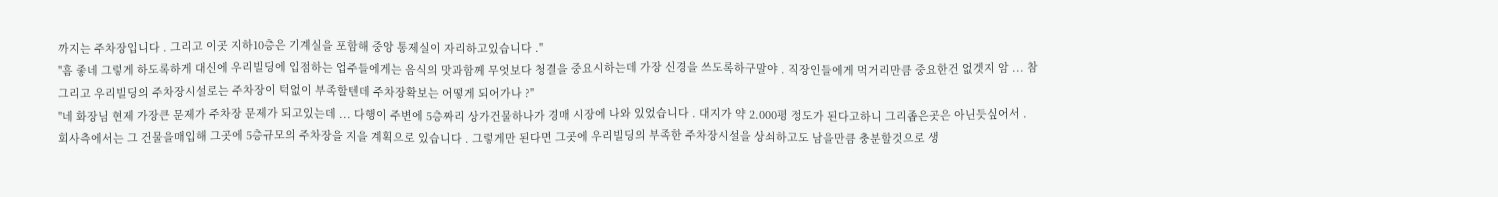까지는 주차장입니다 . 그리고 이곳 지하10층은 기계실을 포함해 중앙 통제실이 자리하고있습니다 ."
"흠 좋네 그렇게 하도록하게 대신에 우리빌딩에 입점하는 업주들에게는 음식의 맛과함께 무엇보다 청결을 중요시하는데 가장 신경을 쓰도록하구말야 . 직장인들에게 먹거리만큼 중요한건 없겟지 암 ... 참 그리고 우리빌딩의 주차장시설로는 주차장이 턱없이 부족할텐데 주차장확보는 어떻게 되어가나 ?"
"네 화장님 현제 가장큰 문제가 주차장 문제가 되고있는데 ... 다행이 주변에 5층짜리 상가건물하나가 경매 시장에 나와 있었습니다 . 대지가 약 2.000평 정도가 된다고하니 그리좁은곳은 아닌듯싶어서 . 회사측에서는 그 건물을매입해 그곳에 5층규모의 주차장을 지을 계획으로 있습니다 . 그렇게만 된다면 그곳에 우리빌딩의 부족한 주차장시설을 상쇠하고도 남을만큼 충분할것으로 생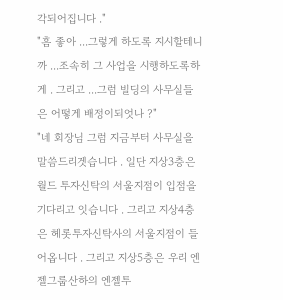각되어집니다 ."
"흠 좋아 ...그렇게 하도록 지시할테니까 ...조속히 그 사업을 시행하도록하게 . 그리고 ...그럼 빌딩의 사무실들은 어떻게 배정이되엇나 ?"
"네 회장님 그럼 지금부터 사무실을 말씀드리겟습니다 . 일단 지상3층은 월드 투자신탁의 서울지점이 입점을 기다리고 잇습니다 . 그리고 지상4층은 헤롯투자신탁사의 서울지점이 들어옵니다 . 그리고 지상5층은 우리 엔젤그룹산하의 엔젤투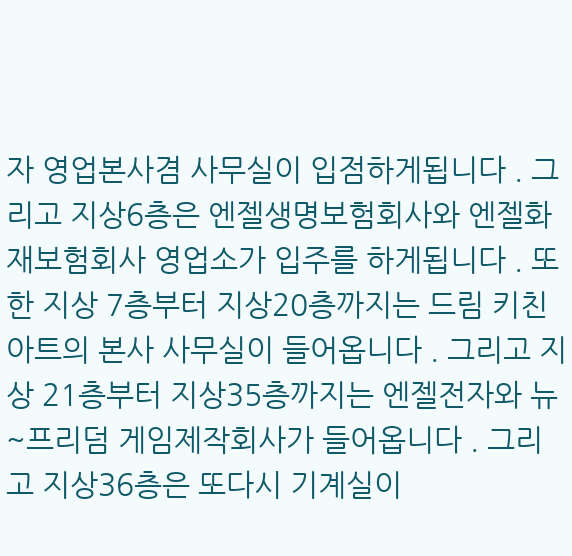자 영업본사겸 사무실이 입점하게됩니다 . 그리고 지상6층은 엔젤생명보험회사와 엔젤화재보험회사 영업소가 입주를 하게됩니다 . 또한 지상 7층부터 지상20층까지는 드림 키친아트의 본사 사무실이 들어옵니다 . 그리고 지상 21층부터 지상35층까지는 엔젤전자와 뉴~프리덤 게임제작회사가 들어옵니다 . 그리고 지상36층은 또다시 기계실이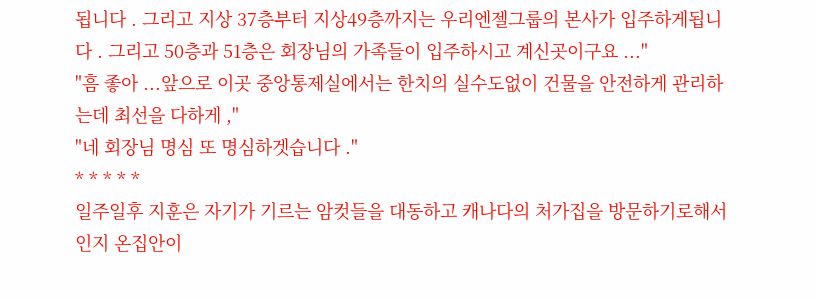됩니다 . 그리고 지상 37층부터 지상49층까지는 우리엔젤그룹의 본사가 입주하게됩니다 . 그리고 50층과 51층은 회장님의 가족들이 입주하시고 계신곳이구요 ..."
"흠 좋아 ...앞으로 이곳 중앙통제실에서는 한치의 실수도없이 건물을 안전하게 관리하는데 최선을 다하게 ,"
"네 회장님 명심 또 명심하겟습니다 ."
* * * * *
일주일후 지훈은 자기가 기르는 암컷들을 대동하고 캐나다의 처가집을 방문하기로해서인지 온집안이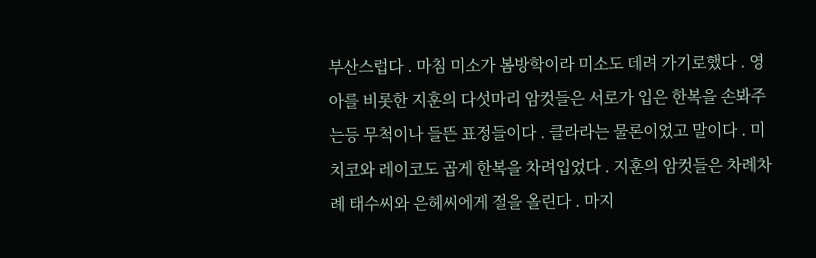부산스럽다 . 마침 미소가 봄방학이라 미소도 데려 가기로했다 . 영아를 비롯한 지훈의 다섯마리 암컷들은 서로가 입은 한복을 손봐주는등 무척이나 들뜬 표정들이다 . 클라라는 물론이었고 말이다 . 미치코와 레이코도 곱게 한복을 차려입었다 . 지훈의 암컷들은 차례차례 태수씨와 은헤씨에게 절을 올린다 . 마지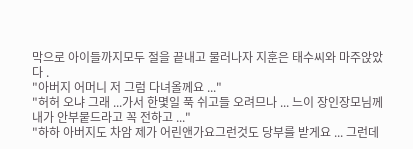막으로 아이들까지모두 절을 끝내고 물러나자 지훈은 태수씨와 마주앉았다 .
"아버지 어머니 저 그럼 다녀올께요 ..."
"허허 오냐 그래 ...가서 한몇일 푹 쉬고들 오려므나 ... 느이 장인장모님께 내가 안부뭍드라고 꼭 전하고 ..."
"하하 아버지도 차암 제가 어린앤가요그런것도 당부를 받게요 ... 그런데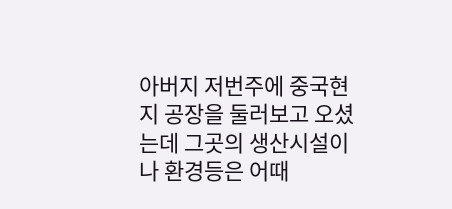아버지 저번주에 중국현지 공장을 둘러보고 오셨는데 그곳의 생산시설이나 환경등은 어때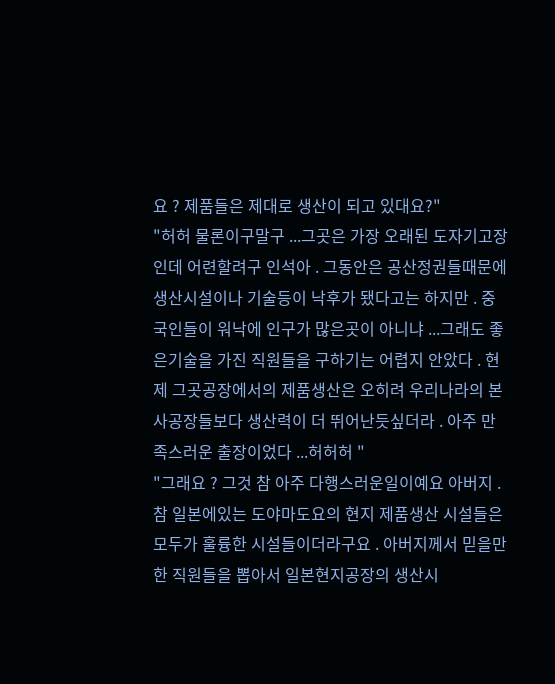요 ? 제품들은 제대로 생산이 되고 있대요?"
"허허 물론이구말구 ...그곳은 가장 오래된 도자기고장인데 어련할려구 인석아 . 그동안은 공산정권들때문에 생산시설이나 기술등이 낙후가 됐다고는 하지만 . 중국인들이 워낙에 인구가 많은곳이 아니냐 ...그래도 좋은기술을 가진 직원들을 구하기는 어렵지 안았다 . 현제 그곳공장에서의 제품생산은 오히려 우리나라의 본사공장들보다 생산력이 더 뛰어난듯싶더라 . 아주 만족스러운 출장이었다 ...허허허 "
"그래요 ? 그것 참 아주 다행스러운일이예요 아버지 . 참 일본에있는 도야마도요의 현지 제품생산 시설들은 모두가 훌륭한 시설들이더라구요 . 아버지께서 믿을만한 직원들을 뽑아서 일본현지공장의 생산시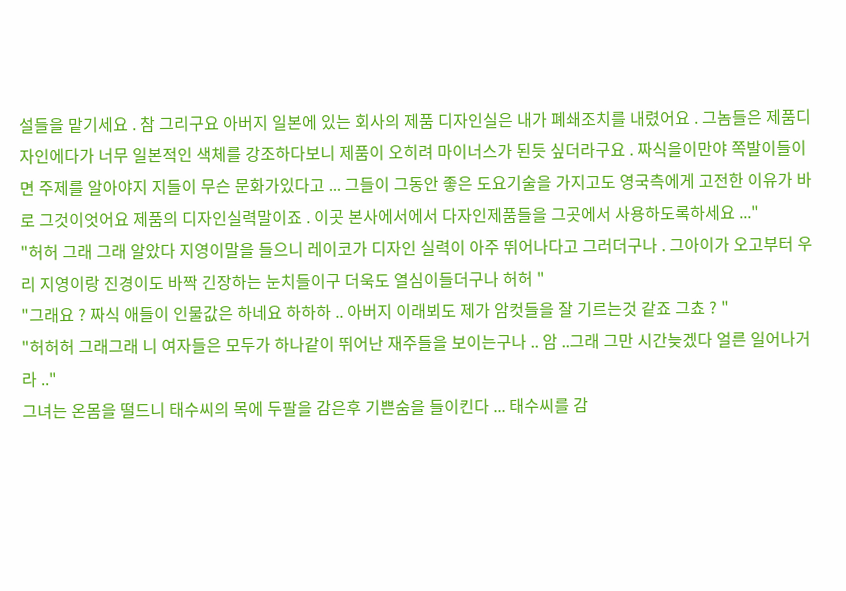설들을 맡기세요 . 참 그리구요 아버지 일본에 있는 회사의 제품 디자인실은 내가 폐쇄조치를 내렸어요 . 그놈들은 제품디자인에다가 너무 일본적인 색체를 강조하다보니 제품이 오히려 마이너스가 된듯 싶더라구요 . 짜식을이만야 쪽발이들이면 주제를 알아야지 지들이 무슨 문화가있다고 ... 그들이 그동안 좋은 도요기술을 가지고도 영국측에게 고전한 이유가 바로 그것이엇어요 제품의 디자인실력말이죠 . 이곳 본사에서에서 다자인제품들을 그곳에서 사용하도록하세요 ..."
"허허 그래 그래 알았다 지영이말을 들으니 레이코가 디자인 실력이 아주 뛰어나다고 그러더구나 . 그아이가 오고부터 우리 지영이랑 진경이도 바짝 긴장하는 눈치들이구 더욱도 열심이들더구나 허허 "
"그래요 ? 짜식 애들이 인물값은 하네요 하하하 .. 아버지 이래뵈도 제가 암컷들을 잘 기르는것 같죠 그쵸 ? "
"허허허 그래그래 니 여자들은 모두가 하나같이 뛰어난 재주들을 보이는구나 .. 암 ..그래 그만 시간늦겠다 얼른 일어나거라 .."
그녀는 온몸을 떨드니 태수씨의 목에 두팔을 감은후 기쁜숨을 들이킨다 ... 태수씨를 감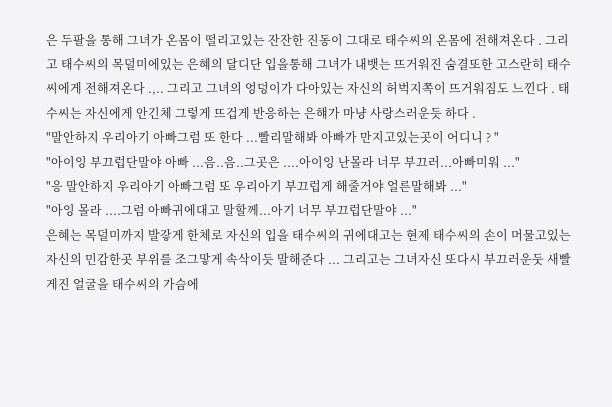은 두팔을 통해 그녀가 온몸이 떨리고있는 잔잔한 진동이 그대로 태수씨의 온몸에 전해져온다 . 그리고 태수씨의 목덜미에있는 은혜의 달디단 입을통해 그녀가 내뱃는 뜨거워진 숨결또한 고스란히 태수씨에게 전해져온다 .,.. 그리고 그녀의 엉덩이가 다아있는 자신의 허벅지쪽이 뜨거워짐도 느낀다 . 태수씨는 자신에게 안긴체 그렇게 뜨겁게 반응하는 은햬가 마냥 사랑스러운듯 하다 .
"말안하지 우리아기 아빠그럼 또 한다 ...빨리말해봐 아빠가 만지고있는곳이 어디니 ? "
"아이잉 부끄럽단말야 아빠 ...음..음..그곳은 ....아이잉 난몰라 너무 부끄러...아빠미워 ..."
"응 말안하지 우리아기 아빠그럼 또 우리아기 부끄럽게 해줄거야 얼른말해봐 ..."
"아잉 몰라 ....그럼 아빠귀에대고 말할께...아기 너무 부끄럽단말야 ..."
은혜는 목덜미까지 발갛게 한체로 자신의 입을 태수씨의 귀에대고는 현제 태수씨의 손이 머물고있는 자신의 민감한곳 부위를 조그맣게 속삭이듯 말해준다 ... 그리고는 그녀자신 또다시 부끄러운둣 새빨게진 얼굴을 태수씨의 가슴에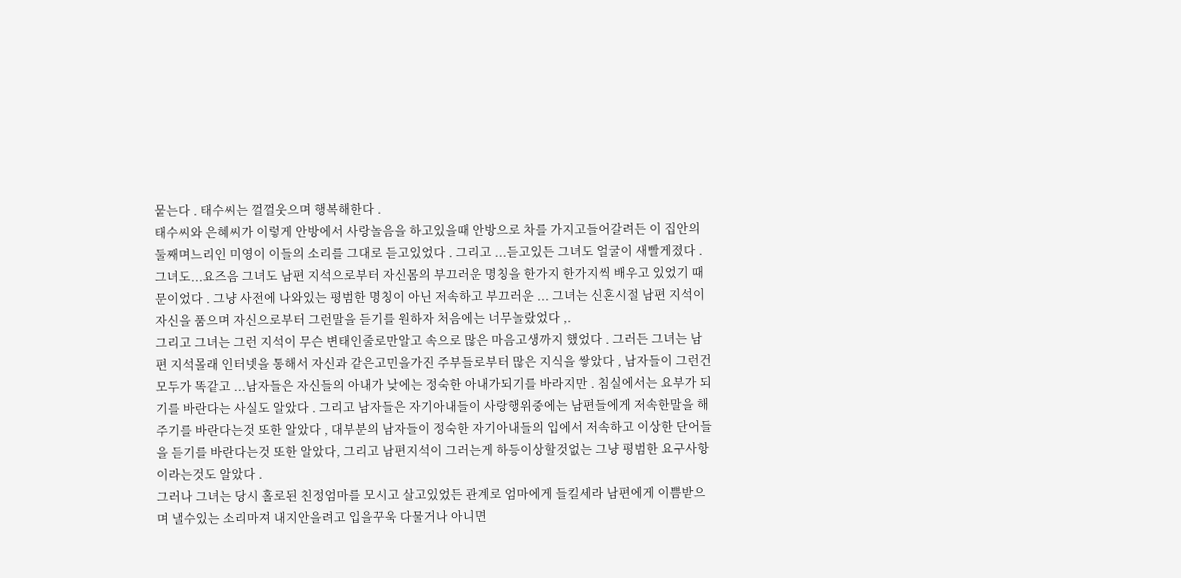뭍는다 . 태수씨는 껄껄웃으며 행복해한다 .
태수씨와 은혜씨가 이렇게 안방에서 사랑놀음을 하고있을때 안방으로 차를 가지고들어갈려든 이 집안의 둘째며느리인 미영이 이들의 소리를 그대로 듣고있었다 . 그리고 ...듣고있든 그녀도 얼굴이 새빨게졌다 . 그녀도...요즈음 그녀도 남편 지석으로부터 자신몸의 부끄러운 명칭을 한가지 한가지씩 배우고 있었기 때문이었다 . 그냥 사전에 나와있는 평범한 명칭이 아닌 저속하고 부끄러운 ... 그녀는 신혼시절 남편 지석이 자신을 품으며 자신으로부터 그런말을 듣기를 원하자 처음에는 너무놀랐었다 ,.
그리고 그녀는 그런 지석이 무슨 변태인줄로만알고 속으로 많은 마음고생까지 했었다 . 그러든 그녀는 남편 지석몰래 인터넷을 통해서 자신과 같은고민을가진 주부들로부터 많은 지식을 쌓았다 , 남자들이 그런건 모두가 똑같고 ...남자들은 자신들의 아내가 낮에는 정숙한 아내가되기를 바라지만 . 침실에서는 요부가 되기를 바란다는 사실도 알았다 . 그리고 남자들은 자기아내들이 사랑행위중에는 남편들에게 저속한말을 해주기를 바란다는것 또한 알았다 , 대부분의 남자들이 정숙한 자기아내들의 입에서 저속하고 이상한 단어들을 듣기를 바란다는것 또한 알았다, 그리고 남편지석이 그러는게 하등이상할것없는 그냥 평범한 요구사항이라는것도 알았다 .
그러나 그녀는 당시 홀로된 친정엄마를 모시고 살고있었든 관계로 엄마에게 들킬세라 남편에게 이쁨받으며 낼수있는 소리마져 내지안을려고 입을꾸욱 다물거나 아니면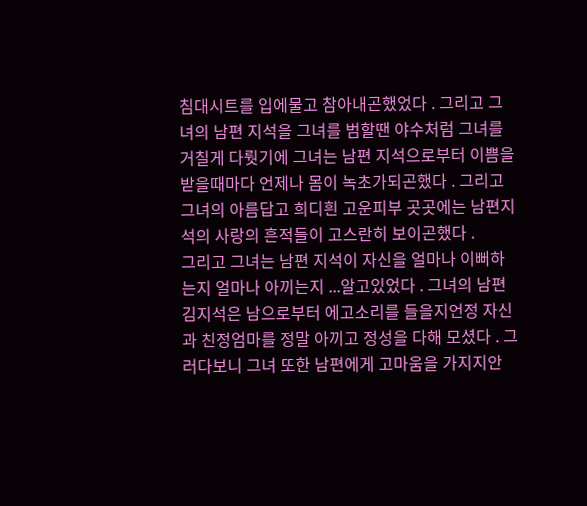침대시트를 입에물고 참아내곤했었다 . 그리고 그녀의 남편 지석을 그녀를 범할땐 야수처럼 그녀를 거칠게 다뤗기에 그녀는 남편 지석으로부터 이쁨을 받을때마다 언제나 몸이 녹초가되곤했다 . 그리고 그녀의 아름답고 희디흰 고운피부 곳곳에는 남편지석의 사랑의 흔적들이 고스란히 보이곤했다 .
그리고 그녀는 남편 지석이 자신을 얼마나 이뻐하는지 얼마나 아끼는지 ...알고있었다 . 그녀의 남편 김지석은 남으로부터 에고소리를 들을지언정 자신과 친정엄마를 정말 아끼고 정성을 다해 모셨다 . 그러다보니 그녀 또한 남편에게 고마움을 가지지안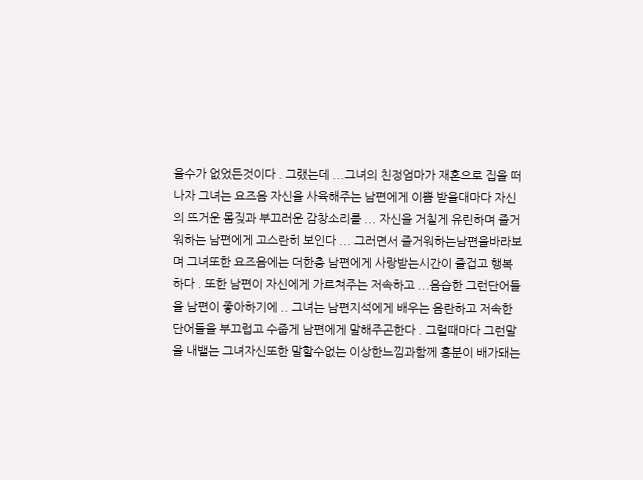을수가 없었든것이다 . 그랬는데 ...그녀의 친정엄마가 재혼으로 집을 떠나자 그녀는 요즈음 자신을 사육해주는 남편에게 이쁨 받을대마다 자신의 뜨거운 몸짖과 부끄러운 감창소리를 ... 자신을 거칠게 유린하며 즐거워하는 남편에게 고스란히 보인다 ... 그러면서 즐거워하는남편을바라보며 그녀또한 요즈음에는 더한층 남편에게 사랑받는시간이 즐겁고 행복하다 . 또한 남편이 자신에게 가르쳐주는 저속하고 ...음습한 그런단어들을 남편이 좋아하기에 .. 그녀는 남편지석에게 배우는 음란하고 저속한 단어들을 부끄럽고 수줍게 남편에게 말해주곤한다 . 그럴때마다 그런말을 내뱉는 그녀자신또한 말할수없는 이상한느낌과함께 흥분이 배가돼는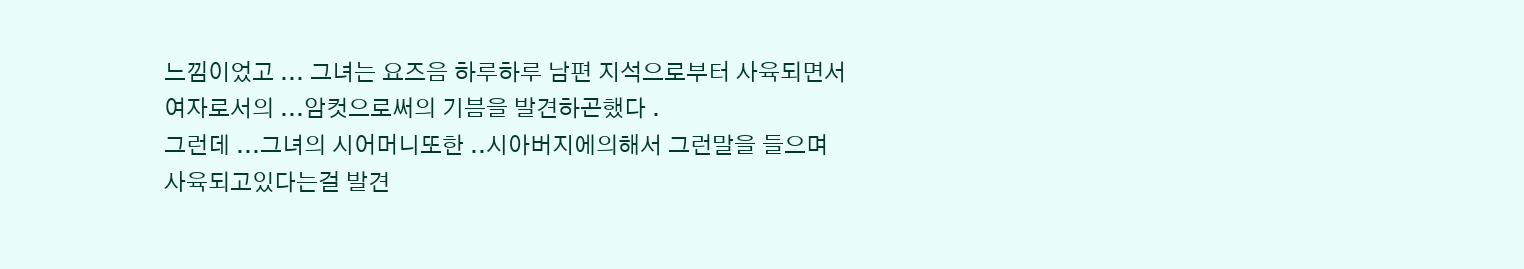느낌이었고 ... 그녀는 요즈음 하루하루 남편 지석으로부터 사육되면서 여자로서의 ...암컷으로써의 기븜을 발견하곤했다 .
그런데 ...그녀의 시어머니또한 ..시아버지에의해서 그런말을 들으며 사육되고있다는걸 발견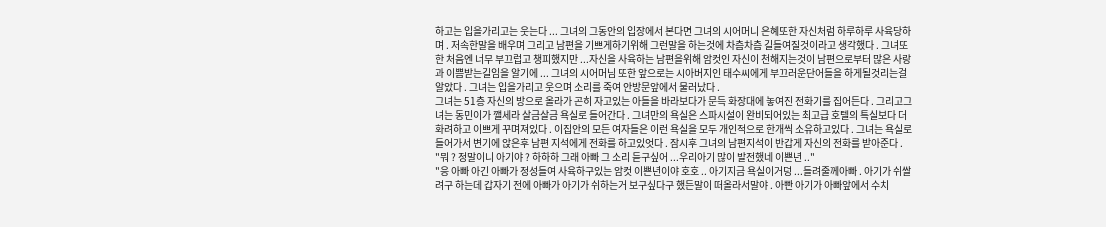하고는 입을가리고는 웃는다 ... 그녀의 그동안의 입장에서 본다면 그녀의 시어머니 은혜또한 자신처럼 하루하루 사육당하며 . 저속한말을 배우며 그리고 남편을 기쁘게하기위해 그런말을 하는것에 차츰차츰 길들여질것이라고 생각했다 . 그녀또한 처음엔 너무 부끄럽고 챙피했지만 ...자신을 사육하는 남편을위해 암컷인 자신이 천해지는것이 남편으로부터 많은 사랑과 이쁨받는길임을 알기에 ... 그녀의 시어머님 또한 앞으로는 시아버지인 태수씨에게 부끄러운단어들을 하게될것리는걸 알았다 . 그녀는 입을가리고 웃으며 소리를 죽여 안방문앞에서 물러났다 .
그녀는 51층 자신의 방으로 올라가 곤히 자고있는 아들을 바라보다가 문득 화장대에 놓여진 전화기를 집어든다 . 그리고그녀는 동민이가 깰세라 살금살금 욕실로 들어간다 . 그녀만의 욕실은 스파시설이 완비되어있는 최고급 호텔의 특실보다 더화려하고 이쁘게 꾸며져있다 . 이집안의 모든 여자들은 이런 욕실을 모두 개인적으로 한개씩 소유하고있다 . 그녀는 욕실로 들어가서 변기에 앉은후 남편 지석에게 전화를 하고있엇다 . 잠시후 그녀의 남편지석이 반갑게 자신의 전화를 받아준다 .
"뭐 ? 정말이니 아기야 ? 하하하 그래 아빠 그 소리 듣구싶어 ...우리아기 많이 발전했네 이쁜년 .."
"응 아빠 아긴 아빠가 정성들여 사육하구있는 암컷 이쁜년이야 호호 .. 아기지금 욕실이거덩 ...들려줄께아빠 . 아기가 쉬쌀려구 하는데 갑자기 전에 아빠가 아기가 쉬하는거 보구싶다구 했든말이 떠올라서말야 . 아빤 아기가 아빠앞에서 수치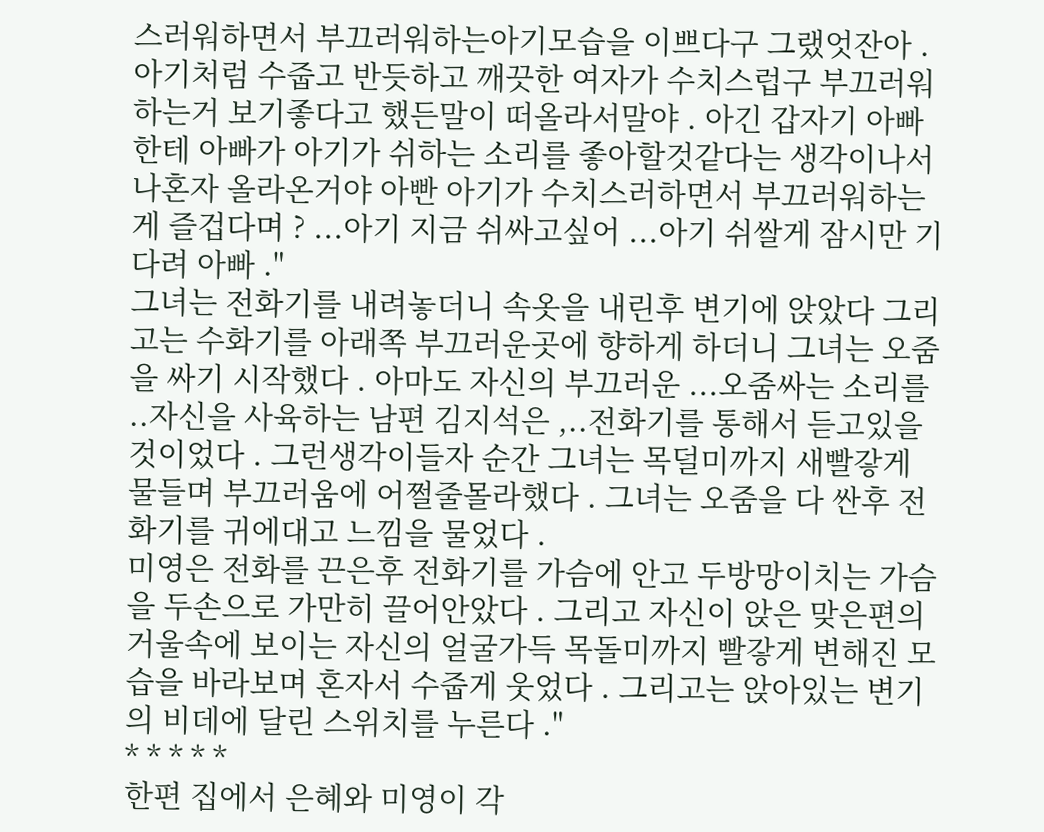스러워하면서 부끄러워하는아기모습을 이쁘다구 그랬엇잔아 . 아기처럼 수줍고 반듯하고 깨끗한 여자가 수치스럽구 부끄러워하는거 보기좋다고 했든말이 떠올라서말야 . 아긴 갑자기 아빠한테 아빠가 아기가 쉬하는 소리를 좋아할것같다는 생각이나서 나혼자 올라온거야 아빤 아기가 수치스러하면서 부끄러워하는게 즐겁다며 ? ...아기 지금 쉬싸고싶어 ...아기 쉬쌀게 잠시만 기다려 아빠 ."
그녀는 전화기를 내려놓더니 속옷을 내린후 변기에 앉았다 그리고는 수화기를 아래쪽 부끄러운곳에 향하게 하더니 그녀는 오줌을 싸기 시작했다 . 아마도 자신의 부끄러운 ...오줌싸는 소리를 ..자신을 사육하는 남편 김지석은 ,..전화기를 통해서 듣고있을것이었다 . 그런생각이들자 순간 그녀는 목덜미까지 새빨갛게 물들며 부끄러움에 어쩔줄몰라했다 . 그녀는 오줌을 다 싼후 전화기를 귀에대고 느낌을 물었다 .
미영은 전화를 끈은후 전화기를 가슴에 안고 두방망이치는 가슴을 두손으로 가만히 끌어안았다 . 그리고 자신이 앉은 맞은편의 거울속에 보이는 자신의 얼굴가득 목돌미까지 빨갛게 변해진 모습을 바라보며 혼자서 수줍게 웃었다 . 그리고는 앉아있는 변기의 비데에 달린 스위치를 누른다 ."
* * * * *
한편 집에서 은혜와 미영이 각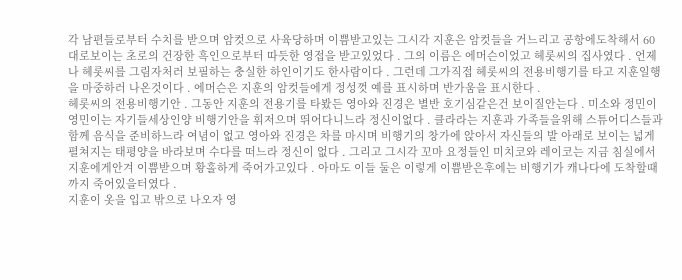각 남편들로부터 수치를 받으며 암컷으로 사육당하며 이쁨받고있는 그시각 지훈은 암컷들을 거느리고 공항에도착해서 60대로보이는 초로의 건장한 흑인으로부터 따듯한 영접을 받고있었다 . 그의 이름은 에머슨이었고 헤롯씨의 집사였다 . 언제나 헤롯씨를 그림자처러 보필하는 충실한 하인이기도 한사람이다 . 그런데 그가직접 헤롯씨의 전용비행기를 타고 지훈일행을 마중하러 나온것이다 . 에머슨은 지훈의 암컷들에게 정성껏 예를 표시하며 반가움을 표시한다 .
헤롯씨의 전용비행기안 . 그동안 지훈의 전용기를 타봤든 영아와 진경은 별반 호기심같은건 보이질안는다 . 미소와 정민이 영민이는 자기들세상인양 비행기안을 휘저으며 뛰어다니느라 정신이없다 . 클라라는 지훈과 가족들을위해 스튜어디스들과함께 음식을 준비하느라 여념이 없고 영아와 진경은 차를 마시며 비행기의 창가에 앉아서 자신들의 발 아래로 보이는 넓게 펼쳐지는 태평양을 바라보며 수다를 떠느라 정신이 없다 . 그리고 그시각 꼬마 요정들인 미치코와 레이코는 지금 침실에서 지훈에게안겨 이쁨받으며 황홀하게 죽어가고있다 . 아마도 이들 둘은 이렇게 이쁨받은후에는 비행기가 캐나다에 도착할때까지 죽어있을터였다 .
지훈이 옷을 입고 밖으로 나오자 영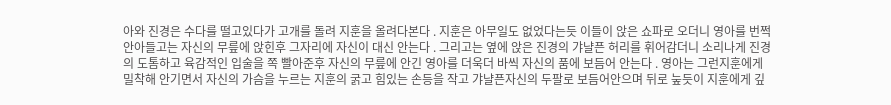아와 진경은 수다를 떨고있다가 고개를 돌려 지훈을 올려다본다 . 지훈은 아무일도 없었다는듯 이들이 앉은 쇼파로 오더니 영아를 번쩍안아들고는 자신의 무릎에 앉힌후 그자리에 자신이 대신 안는다 . 그리고는 옆에 앉은 진경의 갸냘픈 허리를 휘어감더니 소리나게 진경의 도톰하고 육감적인 입술을 쪽 빨아준후 자신의 무릎에 안긴 영아를 더욱더 바씩 자신의 품에 보듬어 안는다 . 영아는 그런지훈에게 밀착해 안기면서 자신의 가슴을 누르는 지훈의 굵고 힘있는 손등을 작고 갸냘픈자신의 두팔로 보듬어안으며 뒤로 눞듯이 지훈에게 깊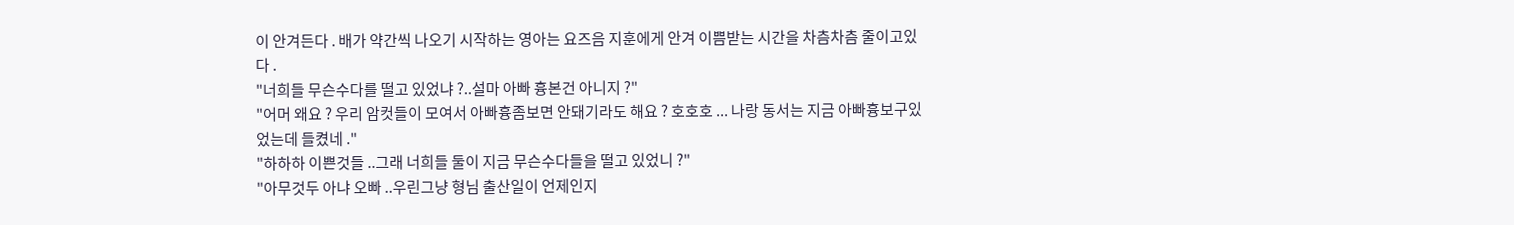이 안겨든다 . 배가 약간씩 나오기 시작하는 영아는 요즈음 지훈에게 안겨 이쁨받는 시간을 차츰차츰 줄이고있다 .
"너희들 무슨수다를 떨고 있었냐 ?..설마 아빠 흉본건 아니지 ?"
"어머 왜요 ? 우리 암컷들이 모여서 아빠흉좀보면 안돼기라도 해요 ? 호호호 ... 나랑 동서는 지금 아빠흉보구있었는데 들켰네 ."
"하하하 이쁜것들 ..그래 너희들 둘이 지금 무슨수다들을 떨고 있었니 ?"
"아무것두 아냐 오빠 ..우린그냥 형님 출산일이 언제인지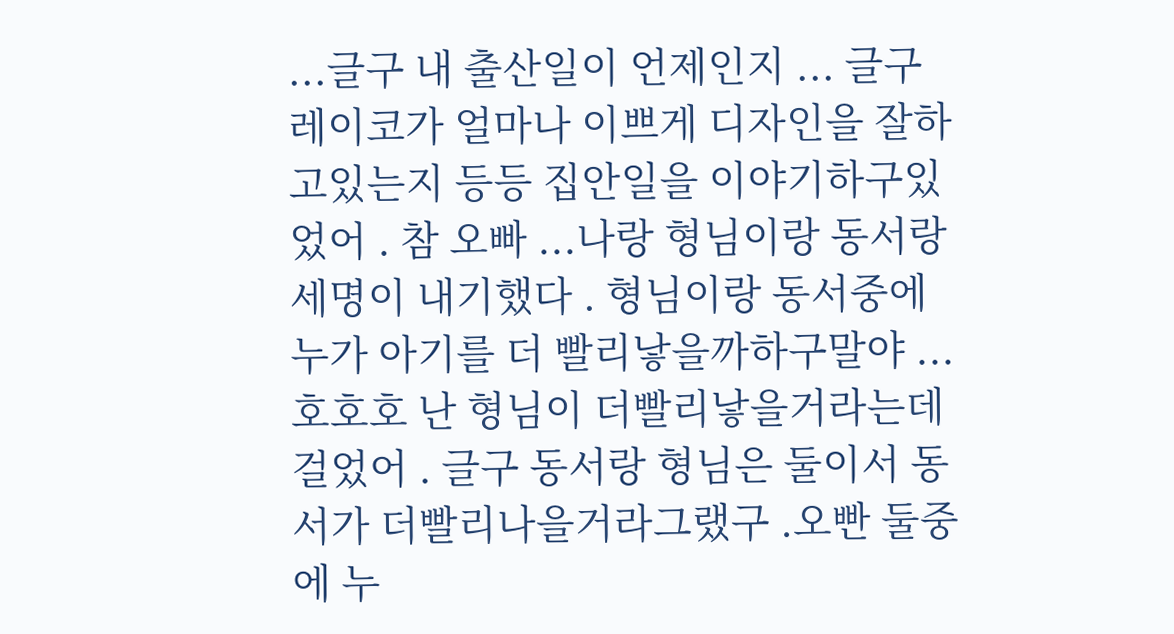...글구 내 출산일이 언제인지 ... 글구 레이코가 얼마나 이쁘게 디자인을 잘하고있는지 등등 집안일을 이야기하구있었어 . 참 오빠 ...나랑 형님이랑 동서랑 세명이 내기했다 . 형님이랑 동서중에 누가 아기를 더 빨리낳을까하구말야 ...호호호 난 형님이 더빨리낳을거라는데 걸었어 . 글구 동서랑 형님은 둘이서 동서가 더빨리나을거라그랬구 .오빤 둘중에 누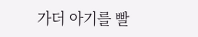가더 아기를 빨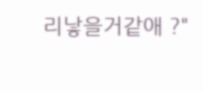리낳을거같애 ?"